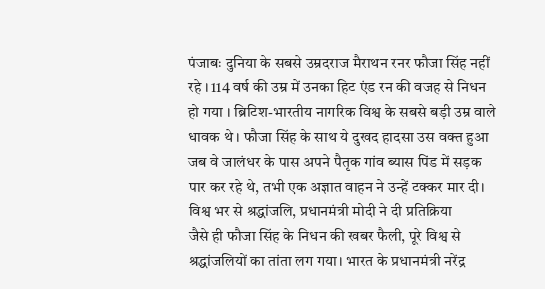पंजाबः दुनिया के सबसे उम्रदराज मैराथन रनर फौजा सिंह नहीं रहे । 114 वर्ष की उम्र में उनका हिट एंड रन की वजह से निधन हो गया । ब्रिटिश-भारतीय नागरिक विश्व के सबसे बड़ी उम्र वाले धावक थे । फौजा सिंह के साथ ये दुखद हादसा उस वक्त हुआ जब वे जालंधर के पास अपने पैतृक गांव ब्यास पिंड में सड़क पार कर रहे थे, तभी एक अज्ञात वाहन ने उन्हें टक्कर मार दी।
विश्व भर से श्रद्धांजलि, प्रधानमंत्री मोदी ने दी प्रतिक्रिया
जैसे ही फौजा सिंह के निधन की खबर फैली, पूरे विश्व से श्रद्धांजलियों का तांता लग गया। भारत के प्रधानमंत्री नरेंद्र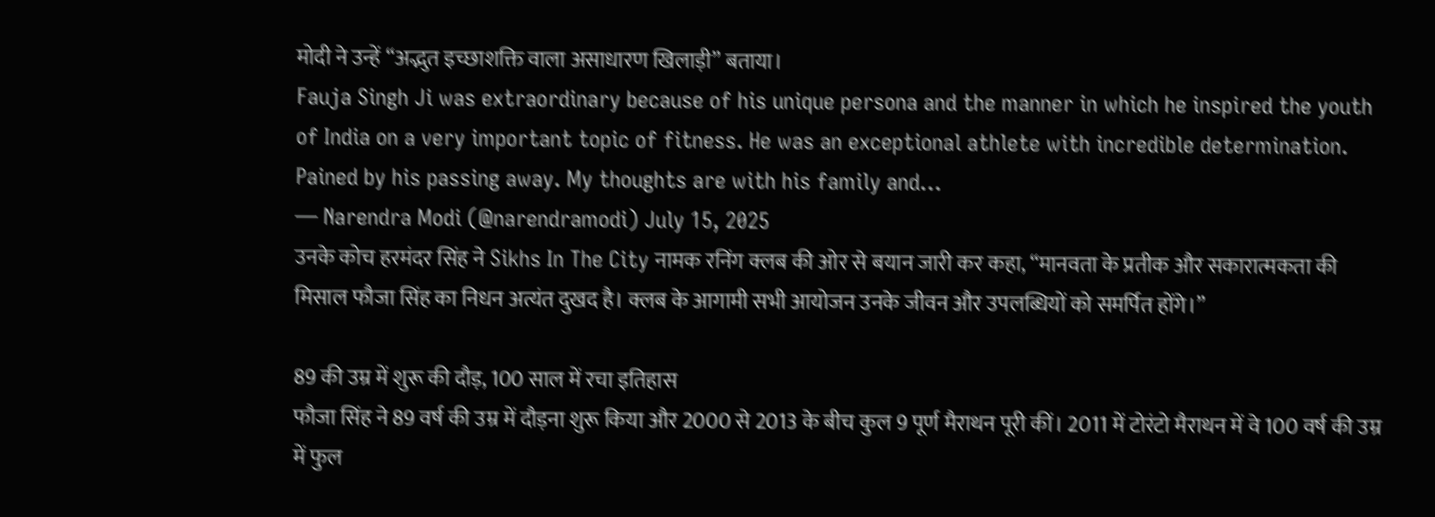मोदी ने उन्हें “अद्भुत इच्छाशक्ति वाला असाधारण खिलाड़ी” बताया।
Fauja Singh Ji was extraordinary because of his unique persona and the manner in which he inspired the youth of India on a very important topic of fitness. He was an exceptional athlete with incredible determination. Pained by his passing away. My thoughts are with his family and…
— Narendra Modi (@narendramodi) July 15, 2025
उनके कोच हरमंदर सिंह ने Sikhs In The City नामक रनिंग क्लब की ओर से बयान जारी कर कहा, “मानवता के प्रतीक और सकारात्मकता की मिसाल फौजा सिंह का निधन अत्यंत दुखद है। क्लब के आगामी सभी आयोजन उनके जीवन और उपलब्धियों को समर्पित होंगे।”

89 की उम्र में शुरू की दौड़, 100 साल में रचा इतिहास
फौजा सिंह ने 89 वर्ष की उम्र में दौड़ना शुरू किया और 2000 से 2013 के बीच कुल 9 पूर्ण मैराथन पूरी कीं। 2011 में टोरंटो मैराथन में वे 100 वर्ष की उम्र में फुल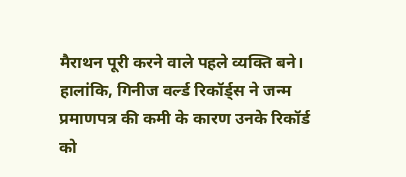मैराथन पूरी करने वाले पहले व्यक्ति बने। हालांकि, गिनीज वर्ल्ड रिकॉर्ड्स ने जन्म प्रमाणपत्र की कमी के कारण उनके रिकॉर्ड को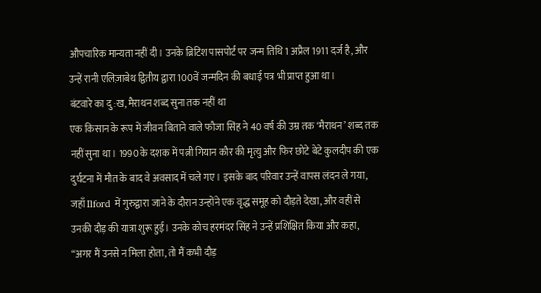औपचारिक मान्यता नहीं दी। उनके ब्रिटिश पासपोर्ट पर जन्म तिथि 1 अप्रैल 1911 दर्ज है, और उन्हें रानी एलिज़ाबेथ द्वितीय द्वारा 100वें जन्मदिन की बधाई पत्र भी प्राप्त हुआ था।
बंटवारे का दु:ख, मैराथन शब्द सुना तक नहीं था
एक किसान के रूप में जीवन बिताने वाले फौजा सिंह ने 40 वर्ष की उम्र तक ‘मैराथन’ शब्द तक नहीं सुना था। 1990 के दशक में पत्नी गियान कौर की मृत्यु और फिर छोटे बेटे कुलदीप की एक दुर्घटना में मौत के बाद वे अवसाद में चले गए। इसके बाद परिवार उन्हें वापस लंदन ले गया, जहाँ Ilford में गुरुद्वारा जाने के दौरान उन्होंने एक वृद्ध समूह को दौड़ते देखा, और वहीं से उनकी दौड़ की यात्रा शुरू हुई। उनके कोच हरमंदर सिंह ने उन्हें प्रशिक्षित किया और कहा, “अगर मैं उनसे न मिला होता, तो मैं कभी दौड़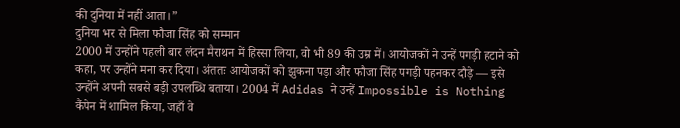की दुनिया में नहीं आता।”
दुनिया भर से मिला फौजा सिंह को सम्मान
2000 में उन्होंने पहली बार लंदन मैराथन में हिस्सा लिया, वो भी 89 की उम्र में। आयोजकों ने उन्हें पगड़ी हटाने को कहा, पर उन्होंने मना कर दिया। अंततः आयोजकों को झुकना पड़ा और फौजा सिंह पगड़ी पहनकर दौड़े — इसे उन्होंने अपनी सबसे बड़ी उपलब्धि बताया। 2004 में Adidas ने उन्हें Impossible is Nothing कैंपेन में शामिल किया, जहाँ वे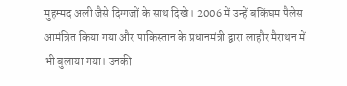मुहम्मद अली जैसे दिग्गजों के साथ दिखे। 2006 में उन्हें बकिंघम पैलेस आमंत्रित किया गया और पाकिस्तान के प्रधानमंत्री द्वारा लाहौर मैराथन में भी बुलाया गया। उनकी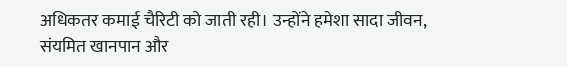अधिकतर कमाई चैरिटी को जाती रही। उन्होंने हमेशा सादा जीवन, संयमित खानपान और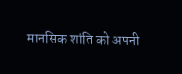मानसिक शांति को अपनी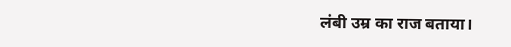लंबी उम्र का राज बताया।